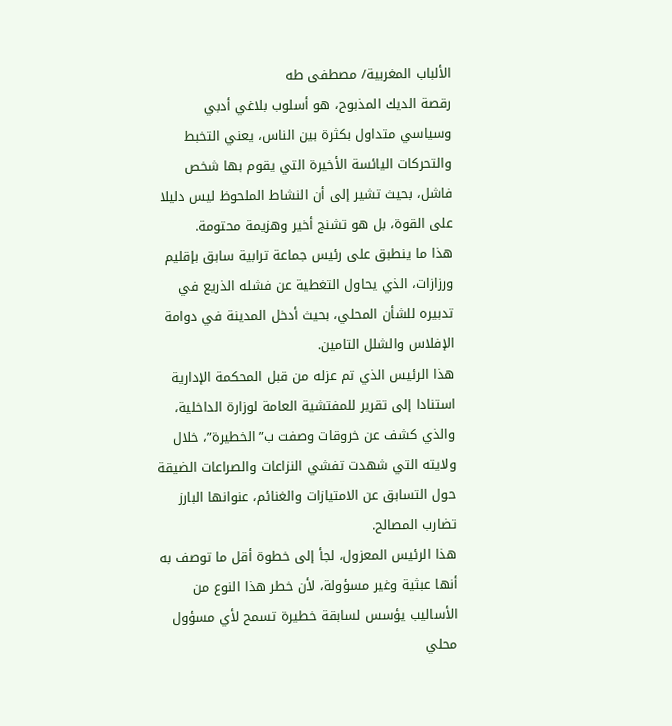الألباب المغربية/ مصطفى طه
رقصة الديك المذبوح، هو أسلوب بلاغي أدبي وسياسي متداول بكثرة بين الناس، يعني التخبط والتحركات اليائسة الأخيرة التي يقوم بها شخص فاشل، بحيث تشير إلى أن النشاط الملحوظ ليس دليلا على القوة، بل هو تشنج أخير وهزيمة محتومة.
هذا ما ينطبق على رئيس جماعة ترابية سابق بإقليم ورزازات، الذي يحاول التغطية عن فشله الذريع في تدبيره للشأن المحلي، بحيث أدخل المدينة في دوامة الإفلاس والشلل التامين.
هذا الرئيس الذي تم عزله من قبل المحكمة الإدارية استنادا إلى تقرير للمفتشية العامة لوزارة الداخلية، والذي كشف عن خروقات وصفت ب”الخطيرة”، خلال ولايته التي شهدت تفشي النزاعات والصراعات الضيقة حول التسابق عن الامتيازات والغنائم، عنوانها البارز تضارب المصالح.
هذا الرئيس المعزول، لجأ إلى خطوة أقل ما توصف به أنها عبثية وغير مسؤولة، لأن خطر هذا النوع من الأساليب يؤسس لسابقة خطيرة تسمح لأي مسؤول محلي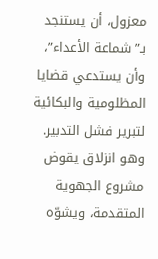معزول، أن يستنجد بـ”شماعة الأعداء”، وأن يستدعي قضايا المظلومية والبكائية لتبرير فشل التدبير. وهو انزلاق يقوض مشروع الجهوية المتقدمة، ويشوّه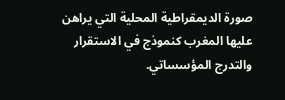صورة الديمقراطية المحلية التي يراهن عليها المغرب كنموذج في الاستقرار والتدرج المؤسساتي.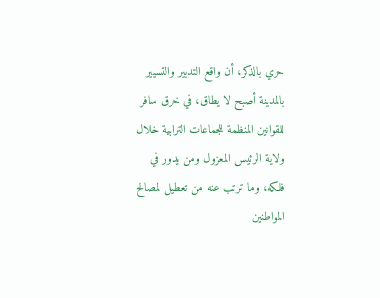حري بالذكر، أن واقع التدبير والتسيير بالمدينة أصبح لا يطاق، في خرق سافر للقوانين المنظمة للجماعات الترابية خلال ولاية الرئيس المعزول ومن يدور في فلكه، وما ترتب عنه من تعطيل لمصالح المواطنين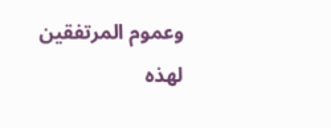وعموم المرتفقين لهذه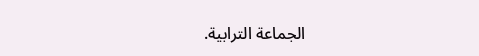الجماعة الترابية.